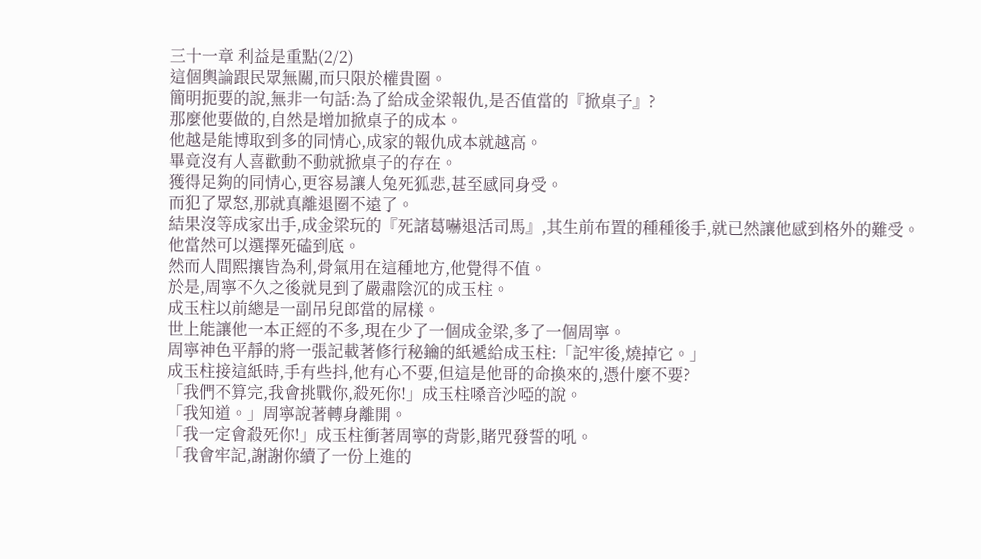三十一章 利益是重點(2/2)
這個輿論跟民眾無關,而只限於權貴圈。
簡明扼要的說,無非一句話:為了給成金梁報仇,是否值當的『掀桌子』?
那麼他要做的,自然是增加掀桌子的成本。
他越是能博取到多的同情心,成家的報仇成本就越高。
畢竟沒有人喜歡動不動就掀桌子的存在。
獲得足夠的同情心,更容易讓人兔死狐悲,甚至感同身受。
而犯了眾怒,那就真離退圈不遠了。
結果沒等成家出手,成金梁玩的『死諸葛嚇退活司馬』,其生前布置的種種後手,就已然讓他感到格外的難受。
他當然可以選擇死磕到底。
然而人間熙攘皆為利,骨氣用在這種地方,他覺得不值。
於是,周寧不久之後就見到了嚴肅陰沉的成玉柱。
成玉柱以前總是一副吊兒郎當的屌樣。
世上能讓他一本正經的不多,現在少了一個成金梁,多了一個周寧。
周寧神色平靜的將一張記載著修行秘鑰的紙遞給成玉柱:「記牢後,燒掉它。」
成玉柱接這紙時,手有些抖,他有心不要,但這是他哥的命換來的,憑什麼不要?
「我們不算完,我會挑戰你,殺死你!」成玉柱嗓音沙啞的說。
「我知道。」周寧說著轉身離開。
「我一定會殺死你!」成玉柱衝著周寧的背影,賭咒發誓的吼。
「我會牢記,謝謝你續了一份上進的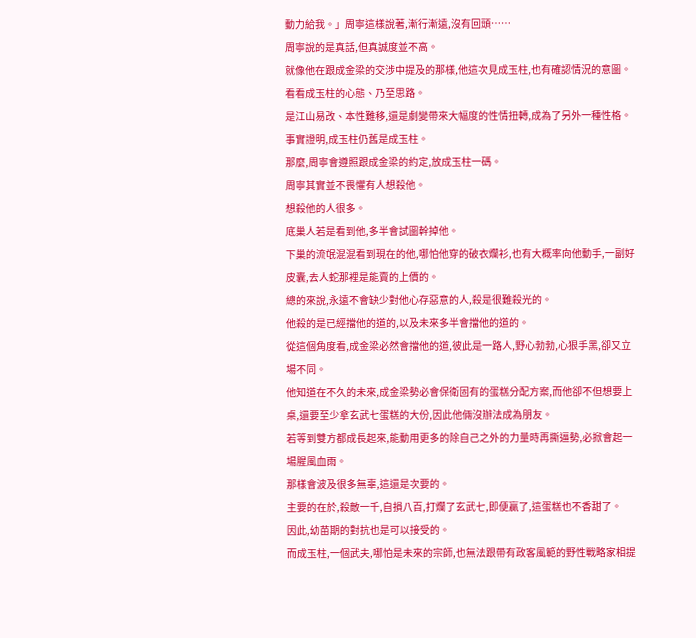動力給我。」周寧這樣說著,漸行漸遠,沒有回頭……
周寧說的是真話,但真誠度並不高。
就像他在跟成金梁的交涉中提及的那樣,他這次見成玉柱,也有確認情況的意圖。
看看成玉柱的心態、乃至思路。
是江山易改、本性難移,還是劇變帶來大幅度的性情扭轉,成為了另外一種性格。
事實證明,成玉柱仍舊是成玉柱。
那麼,周寧會遵照跟成金梁的約定,放成玉柱一碼。
周寧其實並不畏懼有人想殺他。
想殺他的人很多。
底巢人若是看到他,多半會試圖幹掉他。
下巢的流氓混混看到現在的他,哪怕他穿的破衣爛衫,也有大概率向他動手,一副好皮囊,去人蛇那裡是能賣的上價的。
總的來說,永遠不會缺少對他心存惡意的人,殺是很難殺光的。
他殺的是已經擋他的道的,以及未來多半會擋他的道的。
從這個角度看,成金梁必然會擋他的道,彼此是一路人,野心勃勃,心狠手黑,卻又立場不同。
他知道在不久的未來,成金梁勢必會保衛固有的蛋糕分配方案,而他卻不但想要上桌,還要至少拿玄武七蛋糕的大份,因此他倆沒辦法成為朋友。
若等到雙方都成長起來,能動用更多的除自己之外的力量時再撕逼勢,必掀會起一場腥風血雨。
那樣會波及很多無辜,這還是次要的。
主要的在於,殺敵一千,自損八百,打爛了玄武七,即便贏了,這蛋糕也不香甜了。
因此,幼苗期的對抗也是可以接受的。
而成玉柱,一個武夫,哪怕是未來的宗師,也無法跟帶有政客風範的野性戰略家相提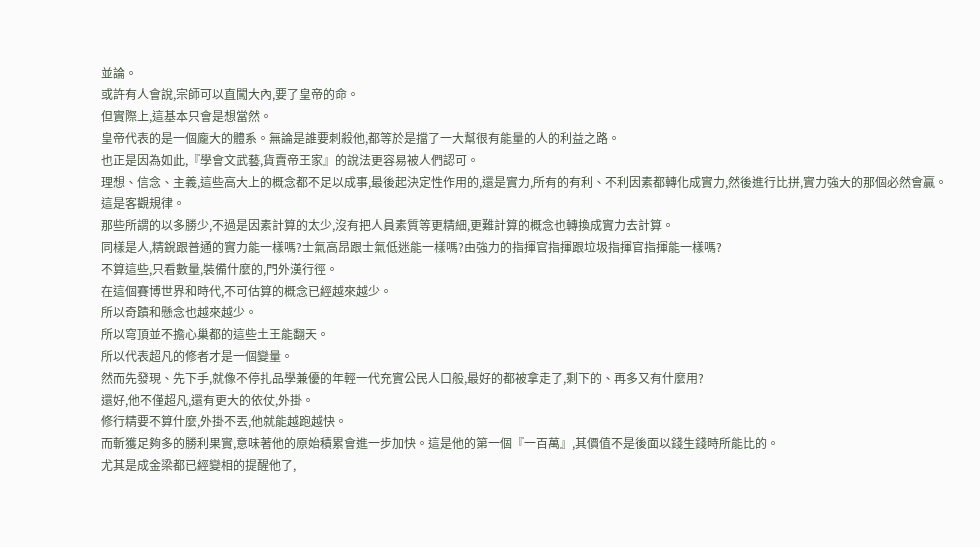並論。
或許有人會說,宗師可以直闖大內,要了皇帝的命。
但實際上,這基本只會是想當然。
皇帝代表的是一個龐大的體系。無論是誰要刺殺他,都等於是擋了一大幫很有能量的人的利益之路。
也正是因為如此,『學會文武藝,貨賣帝王家』的說法更容易被人們認可。
理想、信念、主義,這些高大上的概念都不足以成事,最後起決定性作用的,還是實力,所有的有利、不利因素都轉化成實力,然後進行比拼,實力強大的那個必然會贏。
這是客觀規律。
那些所謂的以多勝少,不過是因素計算的太少,沒有把人員素質等更精細,更難計算的概念也轉換成實力去計算。
同樣是人,精銳跟普通的實力能一樣嗎?士氣高昂跟士氣低迷能一樣嗎?由強力的指揮官指揮跟垃圾指揮官指揮能一樣嗎?
不算這些,只看數量,裝備什麼的,門外漢行徑。
在這個賽博世界和時代,不可估算的概念已經越來越少。
所以奇蹟和懸念也越來越少。
所以穹頂並不擔心巢都的這些土王能翻天。
所以代表超凡的修者才是一個變量。
然而先發現、先下手,就像不停扎品學兼優的年輕一代充實公民人口般,最好的都被拿走了,剩下的、再多又有什麼用?
還好,他不僅超凡,還有更大的依仗,外掛。
修行精要不算什麼,外掛不丟,他就能越跑越快。
而斬獲足夠多的勝利果實,意味著他的原始積累會進一步加快。這是他的第一個『一百萬』,其價值不是後面以錢生錢時所能比的。
尤其是成金梁都已經變相的提醒他了,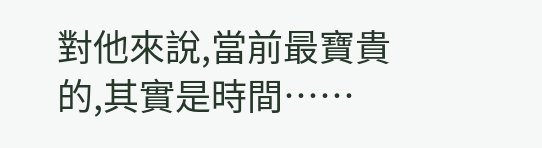對他來說,當前最寶貴的,其實是時間……